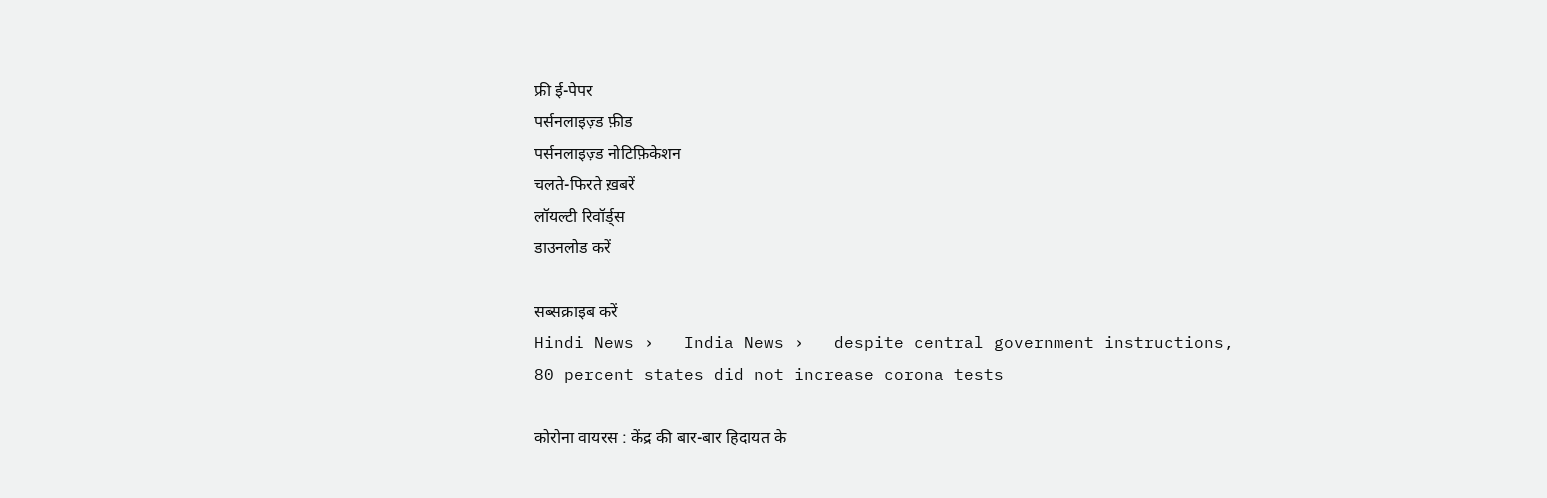फ्री ई-पेपर
पर्सनलाइज़्ड फ़ीड
पर्सनलाइज़्ड नोटिफ़िकेशन
चलते-फिरते ख़बरें
लॉयल्टी रिवॉर्ड्स
डाउनलोड करें

सब्सक्राइब करें
Hindi News ›   India News ›   despite central government instructions, 80 percent states did not increase corona tests

कोरोना वायरस : केंद्र की बार-बार हिदायत के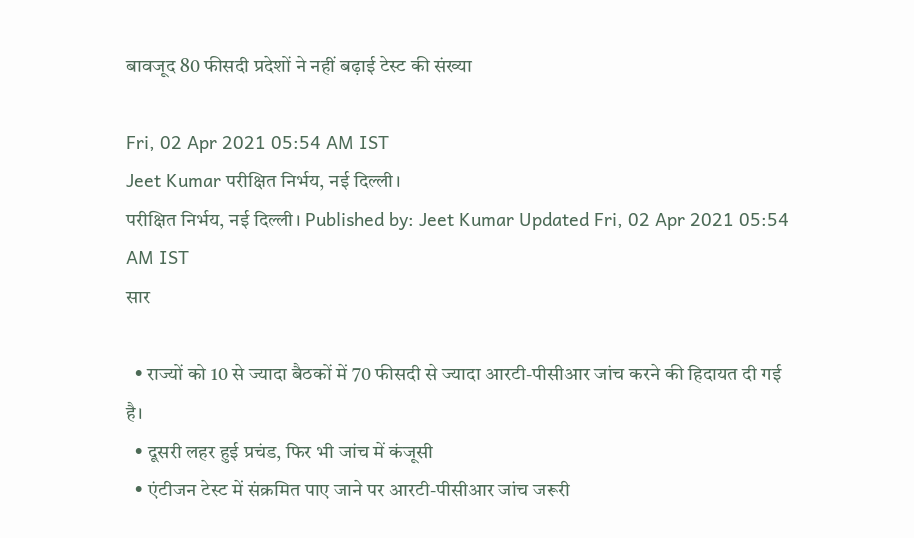बावजूद 80 फीसदी प्रदेशों ने नहीं बढ़ाई टेस्ट की संख्या

Fri, 02 Apr 2021 05:54 AM IST
Jeet Kumar परीक्षित निर्भय, नई दिल्ली।
परीक्षित निर्भय, नई दिल्ली। Published by: Jeet Kumar Updated Fri, 02 Apr 2021 05:54 AM IST
सार

  • राज्यों को 10 से ज्यादा बैठकों में 70 फीसदी से ज्यादा आरटी-पीसीआर जांच करने की हिदायत दी गई है।
  • दूसरी लहर हुई प्रचंड, फिर भी जांच में कंजूसी
  • एंटीजन टेस्ट में संक्रमित पाए जाने पर आरटी-पीसीआर जांच जरूरी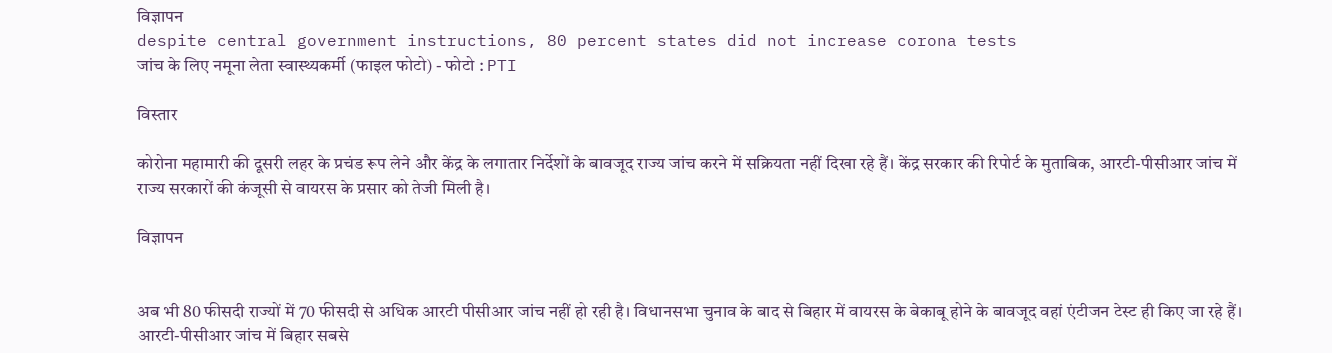विज्ञापन
despite central government instructions, 80 percent states did not increase corona tests
जांच के लिए नमूना लेता स्वास्थ्यकर्मी (फाइल फोटो) - फोटो : PTI

विस्तार

कोरोना महामारी की दूसरी लहर के प्रचंड रूप लेने और केंद्र के लगातार निर्देशों के बावजूद राज्य जांच करने में सक्रियता नहीं दिखा रहे हैं। केंद्र सरकार की रिपोर्ट के मुताबिक, आरटी-पीसीआर जांच में राज्य सरकारों की कंजूसी से वायरस के प्रसार को तेजी मिली है।

विज्ञापन


अब भी 80 फीसदी राज्यों में 70 फीसदी से अधिक आरटी पीसीआर जांच नहीं हो रही है। विधानसभा चुनाव के बाद से बिहार में वायरस के बेकाबू होने के बावजूद वहां एंटीजन टेस्ट ही किए जा रहे हैं। आरटी-पीसीआर जांच में बिहार सबसे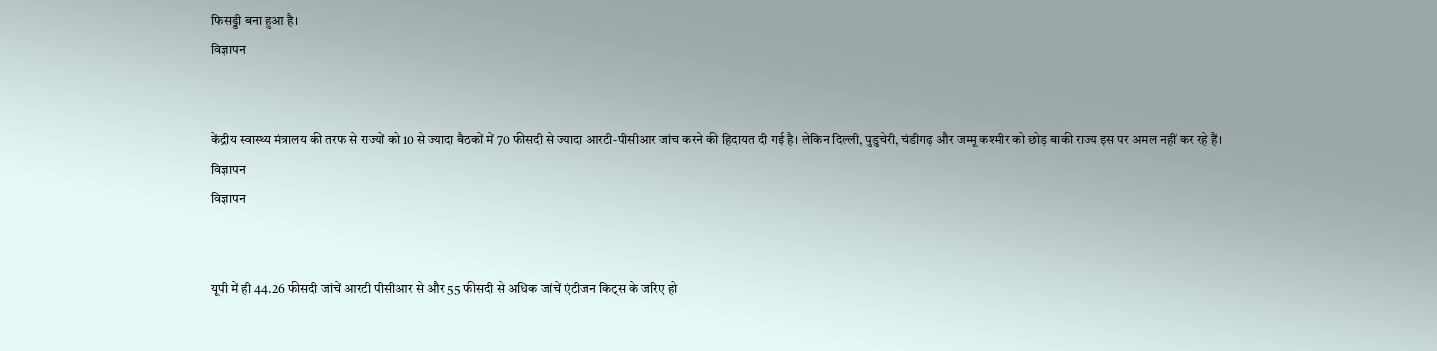फिसड्डी बना हुआ है।
विज्ञापन


केंद्रीय स्वास्थ्य मंत्रालय की तरफ से राज्यों को 10 से ज्यादा बैठकों में 70 फीसदी से ज्यादा आरटी-पीसीआर जांच करने की हिदायत दी गई है। लेकिन दिल्ली, पुडुचेरी, चंडीगढ़ और जम्मू कश्मीर को छोड़ बाकी राज्य इस पर अमल नहीं कर रहे हैं।
विज्ञापन
विज्ञापन


यूपी में ही 44.26 फीसदी जांचें आरटी पीसीआर से और 55 फीसदी से अधिक जांचें एंटीजन किट्स के जरिए हो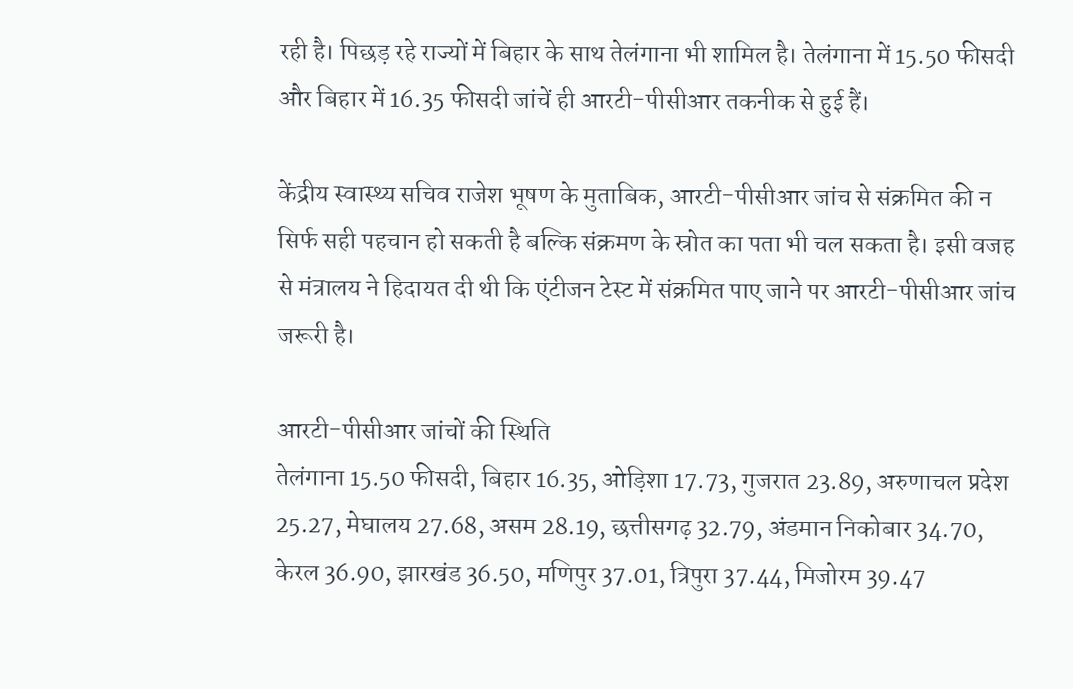रही है। पिछड़ रहे राज्यों में बिहार के साथ तेलंगाना भी शामिल है। तेलंगाना में 15.50 फीसदी और बिहार में 16.35 फीसदी जांचें ही आरटी-पीसीआर तकनीक से हुई हैं।

केंद्रीय स्वास्थ्य सचिव राजेश भूषण के मुताबिक, आरटी-पीसीआर जांच से संक्रमित की न सिर्फ सही पहचान हो सकती है बल्कि संक्रमण के स्रोत का पता भी चल सकता है। इसी वजह से मंत्रालय ने हिदायत दी थी कि एंटीजन टेस्ट में संक्रमित पाए जाने पर आरटी-पीसीआर जांच जरूरी है।

आरटी-पीसीआर जांचों की स्थिति
तेलंगाना 15.50 फीसदी, बिहार 16.35, ओड़िशा 17.73, गुजरात 23.89, अरुणाचल प्रदेश 25.27, मेघालय 27.68, असम 28.19, छत्तीसगढ़ 32.79, अंडमान निकोबार 34.70, केरल 36.90, झारखंड 36.50, मणिपुर 37.01, त्रिपुरा 37.44, मिजोरम 39.47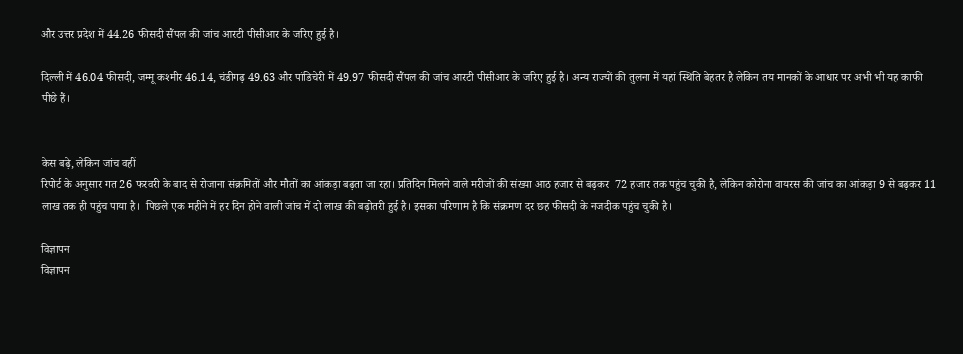और उत्तर प्रदेश में 44.26 फीसदी सैंपल की जांच आरटी पीसीआर के जरिए हुई है।

दिल्ली में 46.04 फीसदी, जम्मू कश्मीर 46.14, चंडीगढ़ 49.63 और पांडिचेरी में 49.97 फीसदी सैंपल की जांच आरटी पीसीआर के जरिए हुई है। अन्य राज्यों की तुलना में यहां स्थिति बेहतर है लेकिन तय मानकों के आधार पर अभी भी यह काफी पीछे हैं।


केस बढ़े, लेकिन जांच वहीं
रिपोर्ट के अनुसार गत 26 फरवरी के बाद से रोजाना संक्रमितों और मौतों का आंकड़ा बढ़ता जा रहा। प्रतिदिन मिलने वाले मरीजों की संख्या आठ हजार से बढ़कर  72 हजार तक पहुंच चुकी है, लेकिन कोरोना वायरस की जांच का आंकड़ा 9 से बढ़कर 11 लाख तक ही पहुंच पाया है।  पिछले एक महीने में हर दिन होने वाली जांच में दो लाख की बढ़ोतरी हुई है। इसका परिणाम है कि संक्रमण दर छह फीसदी के नजदीक पहुंच चुकी है।

विज्ञापन
विज्ञापन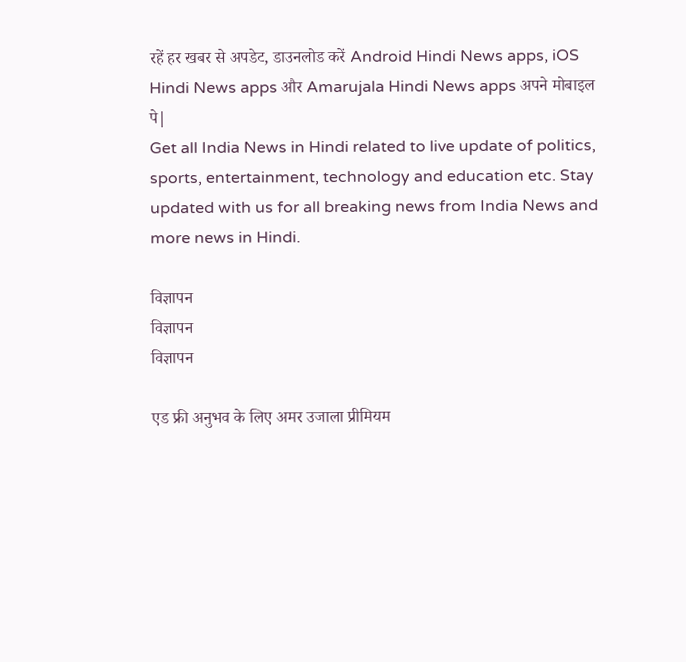रहें हर खबर से अपडेट, डाउनलोड करें Android Hindi News apps, iOS Hindi News apps और Amarujala Hindi News apps अपने मोबाइल पे|
Get all India News in Hindi related to live update of politics, sports, entertainment, technology and education etc. Stay updated with us for all breaking news from India News and more news in Hindi.

विज्ञापन
विज्ञापन
विज्ञापन

एड फ्री अनुभव के लिए अमर उजाला प्रीमियम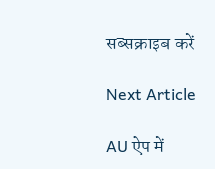सब्सक्राइब करें

Next Article

AU ऐप में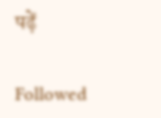पढ़ें

Followed